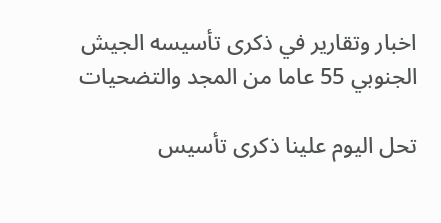اخبار وتقارير في ذكرى تأسيسه الجيش الجنوبي 55 عاما من المجد والتضحيات

تحل اليوم علينا ذكرى تأسيس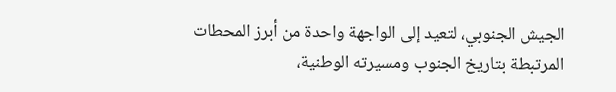الجيش الجنوبي، لتعيد إلى الواجهة واحدة من أبرز المحطات المرتبطة بتاريخ الجنوب ومسيرته الوطنية،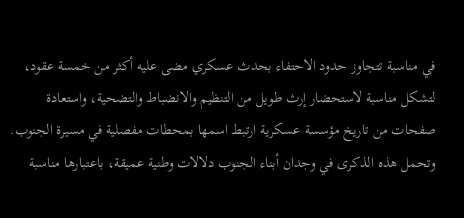في مناسبة تتجاوز حدود الاحتفاء بحدث عسكري مضى عليه أكثر من خمسة عقود، لتشكل مناسبة لاستحضار إرث طويل من التنظيم والانضباط والتضحية، واستعادة صفحات من تاريخ مؤسسة عسكرية ارتبط اسمها بمحطات مفصلية في مسيرة الجنوب.
وتحمل هذه الذكرى في وجدان أبناء الجنوب دلالات وطنية عميقة، باعتبارها مناسبة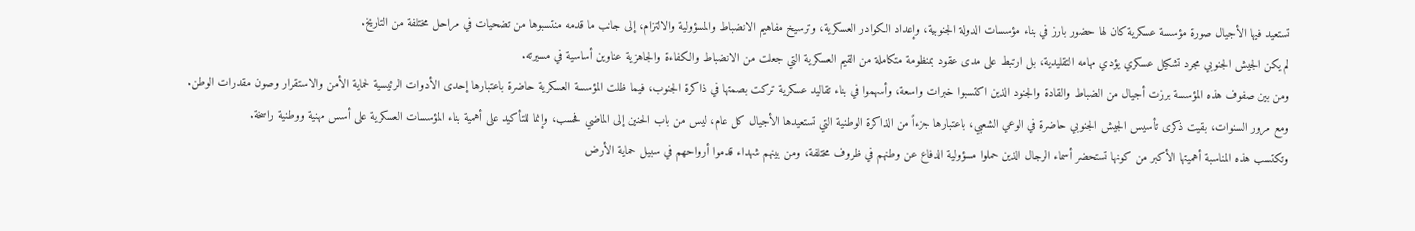تستعيد فيها الأجيال صورة مؤسسة عسكرية كان لها حضور بارز في بناء مؤسسات الدولة الجنوبية، وإعداد الكوادر العسكرية، وترسيخ مفاهيم الانضباط والمسؤولية والالتزام، إلى جانب ما قدمه منتسبوها من تضحيات في مراحل مختلفة من التاريخ.
لم يكن الجيش الجنوبي مجرد تشكيل عسكري يؤدي مهامه التقليدية، بل ارتبط على مدى عقود بمنظومة متكاملة من القيم العسكرية التي جعلت من الانضباط والكفاءة والجاهزية عناوين أساسية في مسيرته.
ومن بين صفوف هذه المؤسسة برزت أجيال من الضباط والقادة والجنود الذين اكتسبوا خبرات واسعة، وأسهموا في بناء تقاليد عسكرية تركت بصمتها في ذاكرة الجنوب، فيما ظلت المؤسسة العسكرية حاضرة باعتبارها إحدى الأدوات الرئيسية لحماية الأمن والاستقرار وصون مقدرات الوطن.
ومع مرور السنوات، بقيت ذكرى تأسيس الجيش الجنوبي حاضرة في الوعي الشعبي، باعتبارها جزءاً من الذاكرة الوطنية التي تستعيدها الأجيال كل عام، ليس من باب الحنين إلى الماضي فحسب، وإنما للتأكيد على أهمية بناء المؤسسات العسكرية على أسس مهنية ووطنية راسخة.
وتكتسب هذه المناسبة أهميتها الأكبر من كونها تستحضر أسماء الرجال الذين حملوا مسؤولية الدفاع عن وطنهم في ظروف مختلفة، ومن بينهم شهداء قدموا أرواحهم في سبيل حماية الأرض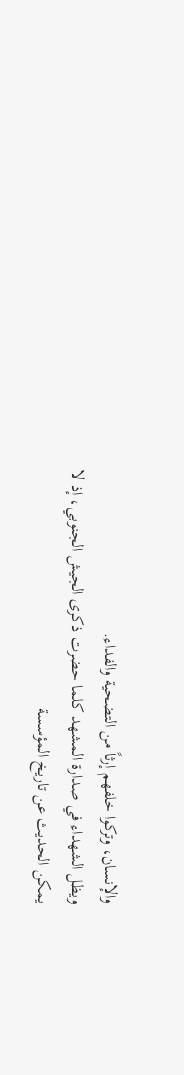والإنسان، وتركوا خلفهم إرثاً من التضحية والفداء.
ويظل الشهداء في صدارة المشهد كلما حضرت ذكرى الجيش الجنوبي، إذ لا يمكن الحديث عن تاريخ المؤسسة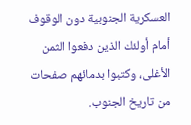العسكرية الجنوبية دون الوقوف أمام أولئك الذين دفعوا الثمن الأغلى، وكتبوا بدمائهم صفحات من تاريخ الجنوب.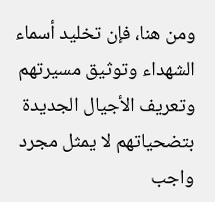ومن هنا، فإن تخليد أسماء الشهداء وتوثيق مسيرتهم وتعريف الأجيال الجديدة بتضحياتهم لا يمثل مجرد واجب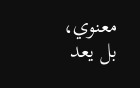معنوي، بل يعد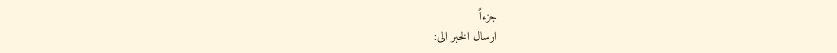جزءاً
ارسال الخبر الى: